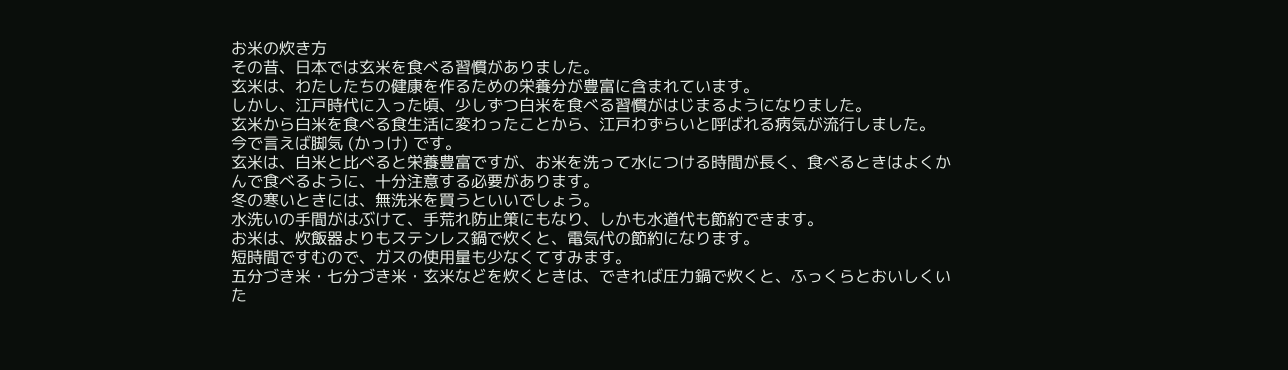お米の炊き方
その昔、日本では玄米を食べる習慣がありました。
玄米は、わたしたちの健康を作るための栄養分が豊富に含まれています。
しかし、江戸時代に入った頃、少しずつ白米を食べる習慣がはじまるようになりました。
玄米から白米を食べる食生活に変わったことから、江戸わずらいと呼ばれる病気が流行しました。
今で言えば脚気 (かっけ) です。
玄米は、白米と比べると栄養豊富ですが、お米を洗って水につける時間が長く、食べるときはよくかんで食べるように、十分注意する必要があります。
冬の寒いときには、無洗米を買うといいでしょう。
水洗いの手間がはぶけて、手荒れ防止策にもなり、しかも水道代も節約できます。
お米は、炊飯器よりもステンレス鍋で炊くと、電気代の節約になります。
短時間ですむので、ガスの使用量も少なくてすみます。
五分づき米・七分づき米・玄米などを炊くときは、できれば圧力鍋で炊くと、ふっくらとおいしくいた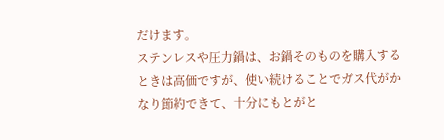だけます。
ステンレスや圧力鍋は、お鍋そのものを購入するときは高価ですが、使い続けることでガス代がかなり節約できて、十分にもとがと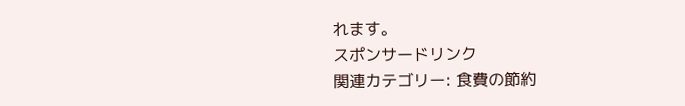れます。
スポンサードリンク
関連カテゴリー: 食費の節約